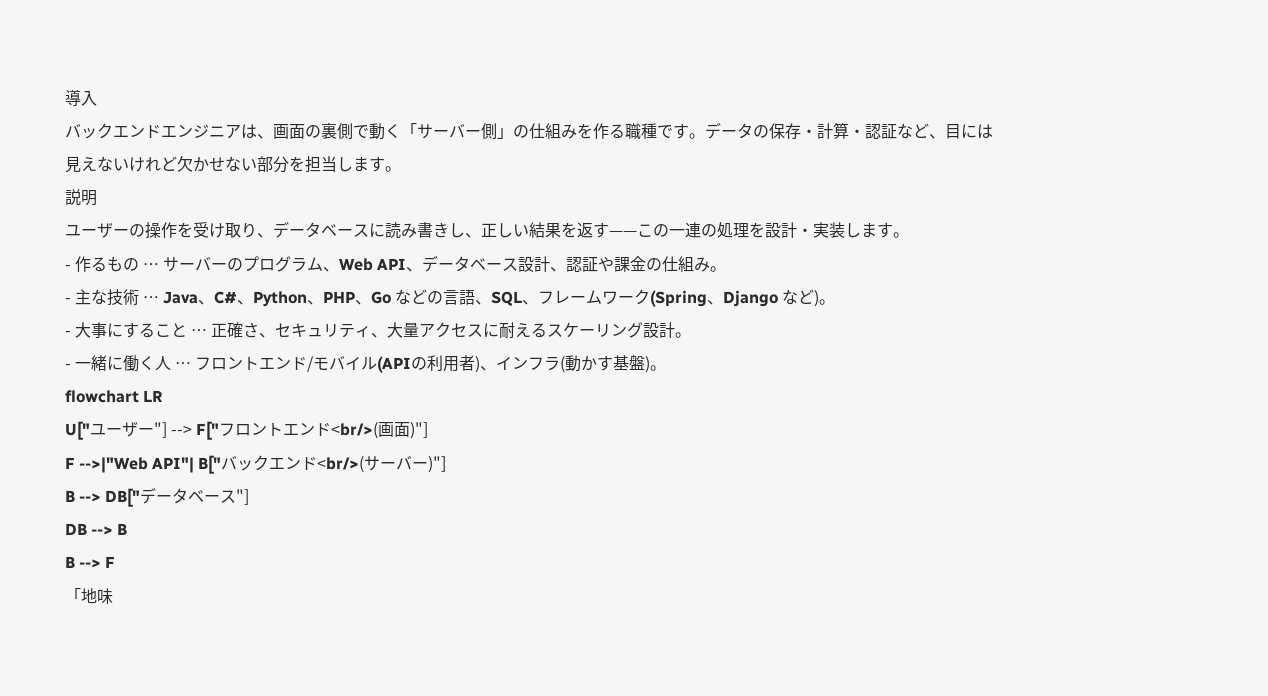導入
バックエンドエンジニアは、画面の裏側で動く「サーバー側」の仕組みを作る職種です。データの保存・計算・認証など、目には見えないけれど欠かせない部分を担当します。
説明
ユーザーの操作を受け取り、データベースに読み書きし、正しい結果を返す——この一連の処理を設計・実装します。
- 作るもの … サーバーのプログラム、Web API、データベース設計、認証や課金の仕組み。
- 主な技術 … Java、C#、Python、PHP、Go などの言語、SQL、フレームワーク(Spring、Django など)。
- 大事にすること … 正確さ、セキュリティ、大量アクセスに耐えるスケーリング設計。
- 一緒に働く人 … フロントエンド/モバイル(APIの利用者)、インフラ(動かす基盤)。
flowchart LR
U["ユーザー"] --> F["フロントエンド<br/>(画面)"]
F -->|"Web API"| B["バックエンド<br/>(サーバー)"]
B --> DB["データベース"]
DB --> B
B --> F
「地味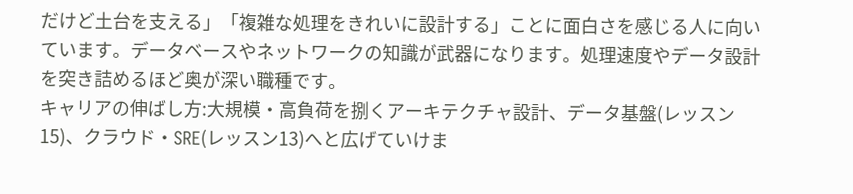だけど土台を支える」「複雑な処理をきれいに設計する」ことに面白さを感じる人に向いています。データベースやネットワークの知識が武器になります。処理速度やデータ設計を突き詰めるほど奥が深い職種です。
キャリアの伸ばし方:大規模・高負荷を捌くアーキテクチャ設計、データ基盤(レッスン15)、クラウド・SRE(レッスン13)へと広げていけま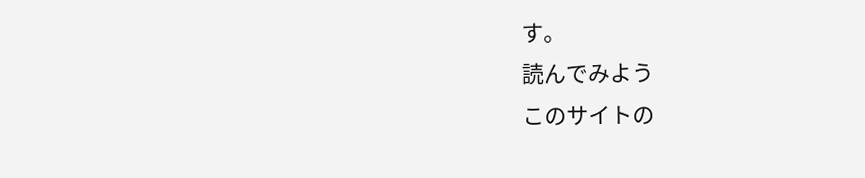す。
読んでみよう
このサイトの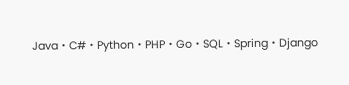Java・C#・Python・PHP・Go・SQL・Spring・Django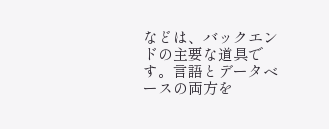などは、バックエンドの主要な道具です。言語とデータベースの両方を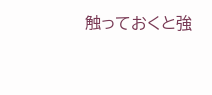触っておくと強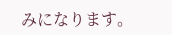みになります。